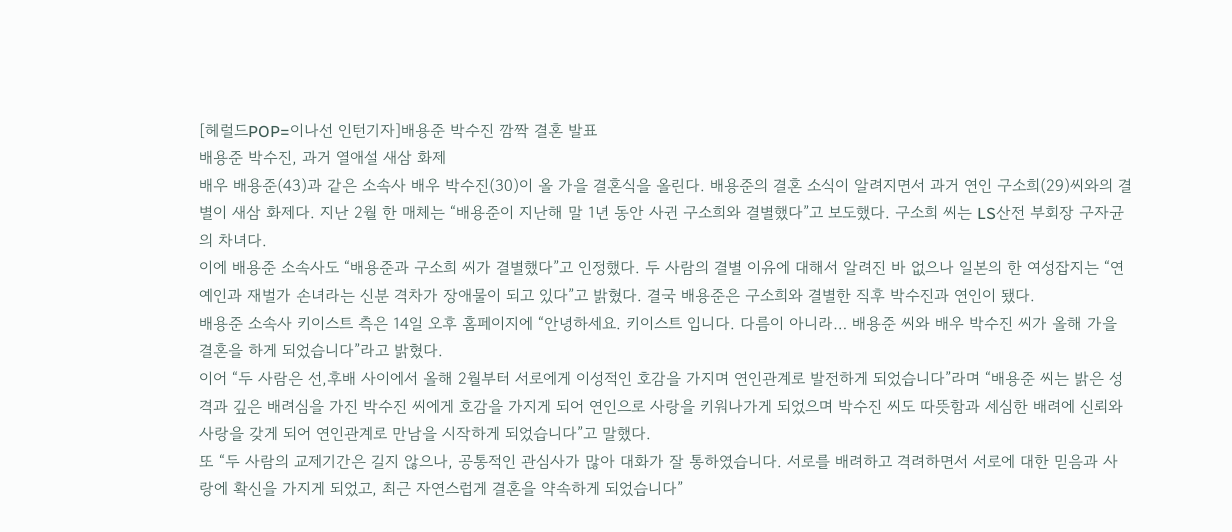[헤럴드POP=이나선 인턴기자]배용준 박수진 깜짝 결혼 발표
배용준 박수진, 과거 열애설 새삼 화제
배우 배용준(43)과 같은 소속사 배우 박수진(30)이 올 가을 결혼식을 올린다. 배용준의 결혼 소식이 알려지면서 과거 연인 구소희(29)씨와의 결별이 새삼 화제다. 지난 2월 한 매체는 “배용준이 지난해 말 1년 동안 사귄 구소희와 결별했다”고 보도했다. 구소희 씨는 LS산전 부회장 구자균의 차녀다.
이에 배용준 소속사도 “배용준과 구소희 씨가 결별했다”고 인정했다. 두 사람의 결별 이유에 대해서 알려진 바 없으나 일본의 한 여성잡지는 “연예인과 재벌가 손녀라는 신분 격차가 장애물이 되고 있다”고 밝혔다. 결국 배용준은 구소희와 결별한 직후 박수진과 연인이 됐다.
배용준 소속사 키이스트 측은 14일 오후 홈페이지에 “안녕하세요. 키이스트 입니다. 다름이 아니라… 배용준 씨와 배우 박수진 씨가 올해 가을 결혼을 하게 되었습니다”라고 밝혔다.
이어 “두 사람은 선,후배 사이에서 올해 2월부터 서로에게 이성적인 호감을 가지며 연인관계로 발전하게 되었습니다”라며 “배용준 씨는 밝은 성격과 깊은 배려심을 가진 박수진 씨에게 호감을 가지게 되어 연인으로 사랑을 키워나가게 되었으며 박수진 씨도 따뜻함과 세심한 배려에 신뢰와 사랑을 갖게 되어 연인관계로 만남을 시작하게 되었습니다”고 말했다.
또 “두 사람의 교제기간은 길지 않으나, 공통적인 관심사가 많아 대화가 잘 통하였습니다. 서로를 배려하고 격려하면서 서로에 대한 믿음과 사랑에 확신을 가지게 되었고, 최근 자연스럽게 결혼을 약속하게 되었습니다”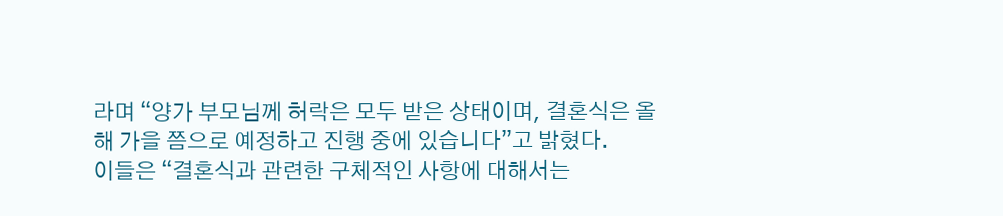라며 “양가 부모님께 허락은 모두 받은 상태이며, 결혼식은 올해 가을 쯤으로 예정하고 진행 중에 있습니다”고 밝혔다.
이들은 “결혼식과 관련한 구체적인 사항에 대해서는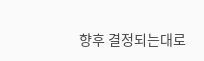향후 결정되는대로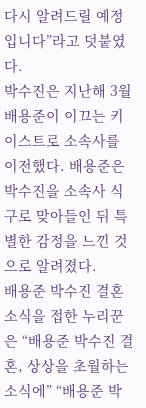다시 알려드릴 예정입니다”라고 덧붙였다.
박수진은 지난해 3월 배용준이 이끄는 키이스트로 소속사를 이전했다. 배용준은 박수진을 소속사 식구로 맞아들인 뒤 특별한 감정을 느낀 것으로 알려졌다.
배용준 박수진 결혼 소식을 접한 누리꾼은 “배용준 박수진 결혼, 상상을 초월하는 소식에” “배용준 박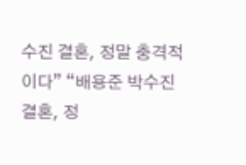수진 결혼, 정말 충격적이다” “배용준 박수진 결혼, 정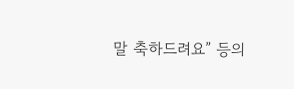말 축하드려요” 등의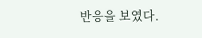반응을 보였다.